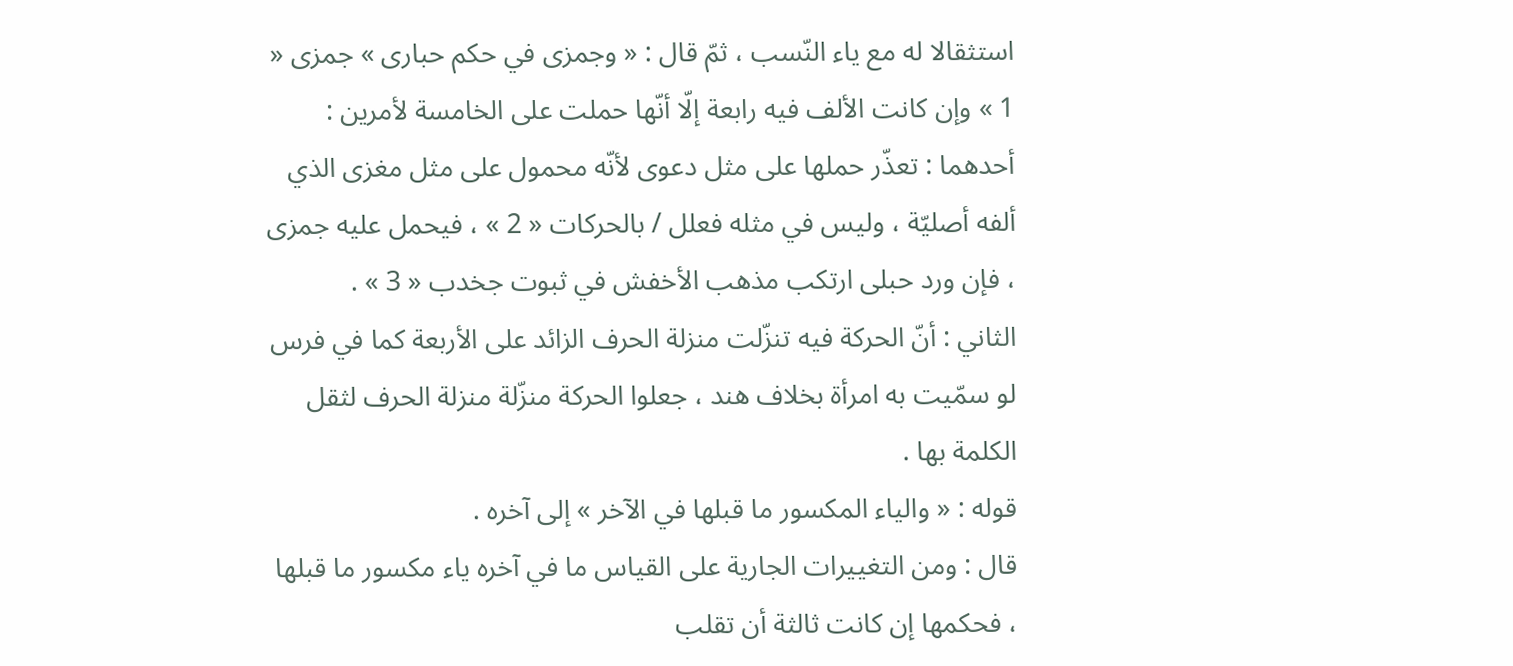استثقالا له مع ياء النّسب ، ثمّ قال : « وجمزى في حكم حبارى » جمزى « 1 » وإن كانت الألف فيه رابعة إلّا أنّها حملت على الخامسة لأمرين :
أحدهما : تعذّر حملها على مثل دعوى لأنّه محمول على مثل مغزى الذي ألفه أصليّة ، وليس في مثله فعلل / بالحركات « 2 » ، فيحمل عليه جمزى ، فإن ورد حبلى ارتكب مذهب الأخفش في ثبوت جخدب « 3 » .
الثاني : أنّ الحركة فيه تنزّلت منزلة الحرف الزائد على الأربعة كما في فرس لو سمّيت به امرأة بخلاف هند ، جعلوا الحركة منزّلة منزلة الحرف لثقل الكلمة بها .
قوله : « والياء المكسور ما قبلها في الآخر » إلى آخره .
قال : ومن التغييرات الجارية على القياس ما في آخره ياء مكسور ما قبلها ، فحكمها إن كانت ثالثة أن تقلب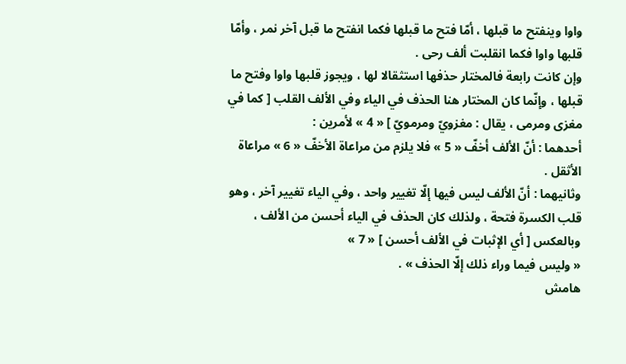واوا وينفتح ما قبلها ، أمّا فتح ما قبلها فكما انفتح ما قبل آخر نمر ، وأمّا قلبها واوا فكما انقلبت ألف رحى .
وإن كانت رابعة فالمختار حذفها استثقالا لها ، ويجوز قلبها واوا وفتح ما قبلها ، وإنّما كان المختار هنا الحذف في الياء وفي الألف القلب [ كما في مغزى ومرمى ، يقال : مغزويّ ومرمويّ ] « 4 » لأمرين :
أحدهما : أنّ الألف أخفّ « 5 » فلا يلزم من مراعاة الأخفّ « 6 » مراعاة الأثقل .
وثانيهما : أنّ الألف ليس فيها إلّا تغيير واحد ، وفي الياء تغيير آخر ، وهو قلب الكسرة فتحة ، ولذلك كان الحذف في الياء أحسن من الألف ، وبالعكس [ أي الإثبات في الألف أحسن ] « 7 »
« وليس فيما وراء ذلك إلّا الحذف » .
هامش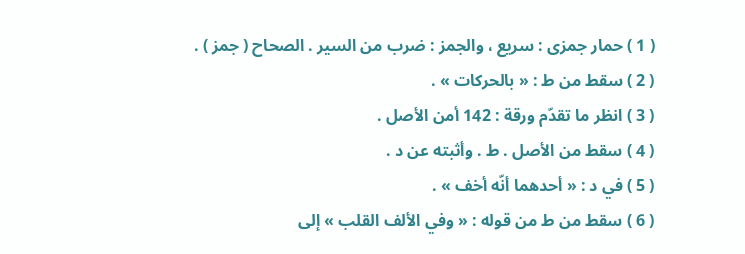( 1 ) حمار جمزى : سريع ، والجمز : ضرب من السير . الصحاح ( جمز ) .
( 2 ) سقط من ط : « بالحركات » .
( 3 ) انظر ما تقدّم ورقة : 142 أمن الأصل .
( 4 ) سقط من الأصل . ط . وأثبته عن د .
( 5 ) في د : « أحدهما أنّه أخف » .
( 6 ) سقط من ط من قوله : « وفي الألف القلب » إلى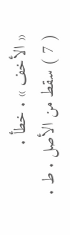« الأخف » . خطأ .
( 7 ) سقط من الأصل . ط .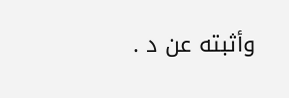وأثبته عن د .